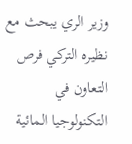وزير الري يبحث مع نظيره التركي فرص التعاون في التكنولوجيا المائية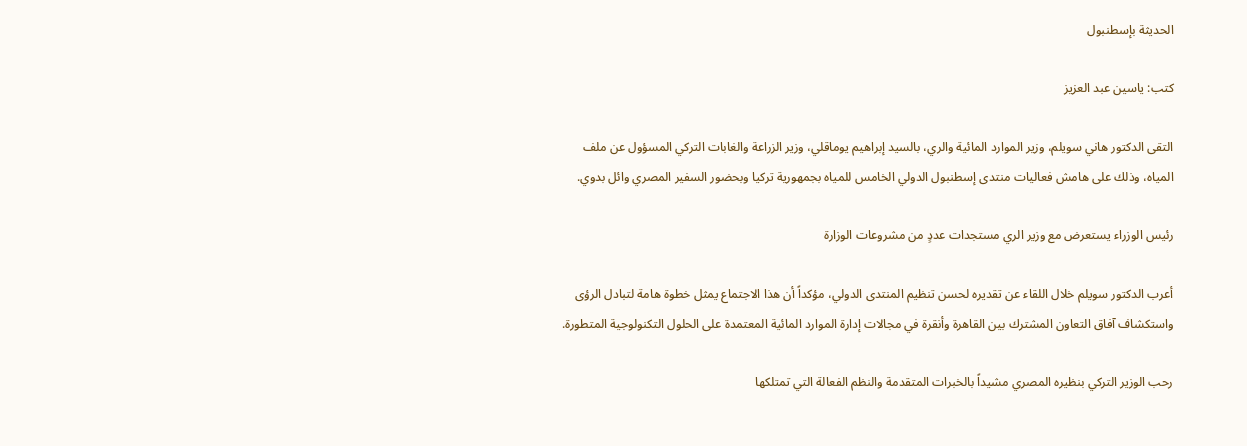الحديثة بإسطنبول

كتب: ياسين عبد العزيز

التقى الدكتور هاني سويلم، وزير الموارد المائية والري، بالسيد إبراهيم يوماقلي، وزير الزراعة والغابات التركي المسؤول عن ملف المياه، وذلك على هامش فعاليات منتدى إسطنبول الدولي الخامس للمياه بجمهورية تركيا وبحضور السفير المصري وائل بدوي.

رئيس الوزراء يستعرض مع وزير الري مستجدات عددٍ من مشروعات الوزارة

أعرب الدكتور سويلم خلال اللقاء عن تقديره لحسن تنظيم المنتدى الدولي، مؤكداً أن هذا الاجتماع يمثل خطوة هامة لتبادل الرؤى واستكشاف آفاق التعاون المشترك بين القاهرة وأنقرة في مجالات إدارة الموارد المائية المعتمدة على الحلول التكنولوجية المتطورة.

رحب الوزير التركي بنظيره المصري مشيداً بالخبرات المتقدمة والنظم الفعالة التي تمتلكها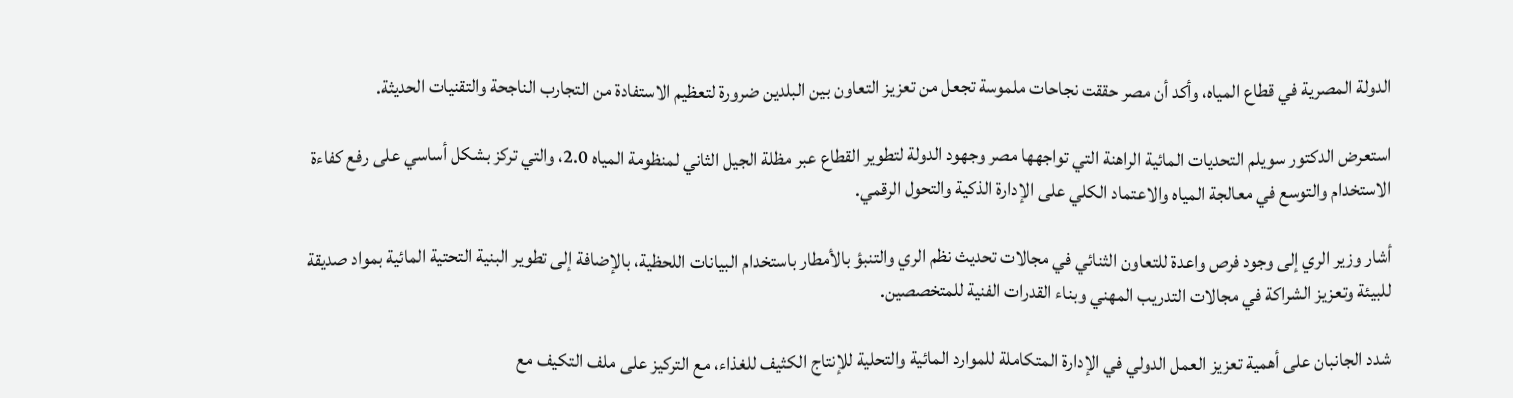الدولة المصرية في قطاع المياه، وأكد أن مصر حققت نجاحات ملموسة تجعل من تعزيز التعاون بين البلدين ضرورة لتعظيم الاستفادة من التجارب الناجحة والتقنيات الحديثة.

استعرض الدكتور سويلم التحديات المائية الراهنة التي تواجهها مصر وجهود الدولة لتطوير القطاع عبر مظلة الجيل الثاني لمنظومة المياه 2.0، والتي تركز بشكل أساسي على رفع كفاءة الاستخدام والتوسع في معالجة المياه والاعتماد الكلي على الإدارة الذكية والتحول الرقمي.

أشار وزير الري إلى وجود فرص واعدة للتعاون الثنائي في مجالات تحديث نظم الري والتنبؤ بالأمطار باستخدام البيانات اللحظية، بالإضافة إلى تطوير البنية التحتية المائية بمواد صديقة للبيئة وتعزيز الشراكة في مجالات التدريب المهني وبناء القدرات الفنية للمتخصصين.

شدد الجانبان على أهمية تعزيز العمل الدولي في الإدارة المتكاملة للموارد المائية والتحلية للإنتاج الكثيف للغذاء، مع التركيز على ملف التكيف مع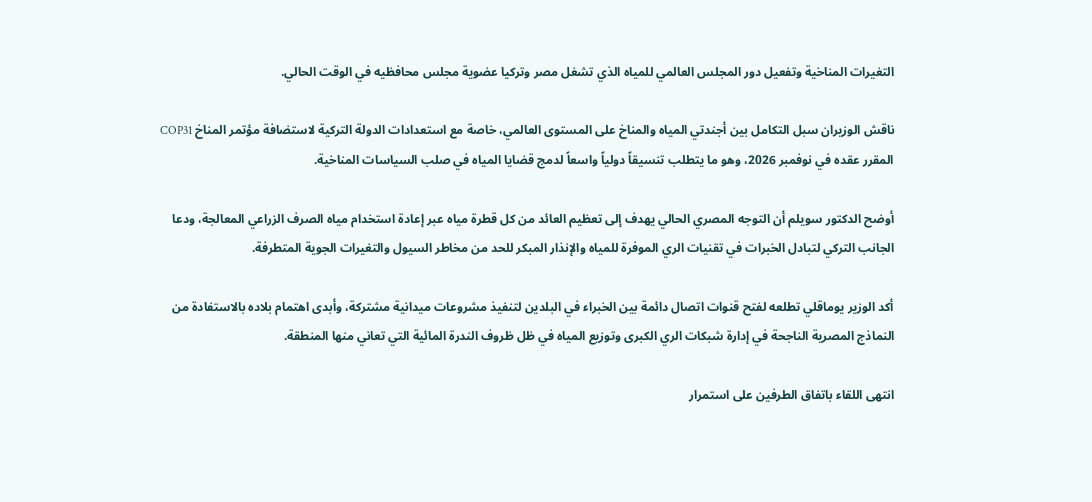التغيرات المناخية وتفعيل دور المجلس العالمي للمياه الذي تشغل مصر وتركيا عضوية مجلس محافظيه في الوقت الحالي.

ناقش الوزيران سبل التكامل بين أجندتي المياه والمناخ على المستوى العالمي، خاصة مع استعدادات الدولة التركية لاستضافة مؤتمر المناخ COP31 المقرر عقده في نوفمبر 2026، وهو ما يتطلب تنسيقاً دولياً واسعاً لدمج قضايا المياه في صلب السياسات المناخية.

أوضح الدكتور سويلم أن التوجه المصري الحالي يهدف إلى تعظيم العائد من كل قطرة مياه عبر إعادة استخدام مياه الصرف الزراعي المعالجة، ودعا الجانب التركي لتبادل الخبرات في تقنيات الري الموفرة للمياه والإنذار المبكر للحد من مخاطر السيول والتغيرات الجوية المتطرفة.

أكد الوزير يوماقلي تطلعه لفتح قنوات اتصال دائمة بين الخبراء في البلدين لتنفيذ مشروعات ميدانية مشتركة، وأبدى اهتمام بلاده بالاستفادة من النماذج المصرية الناجحة في إدارة شبكات الري الكبرى وتوزيع المياه في ظل ظروف الندرة المائية التي تعاني منها المنطقة.

انتهى اللقاء باتفاق الطرفين على استمرار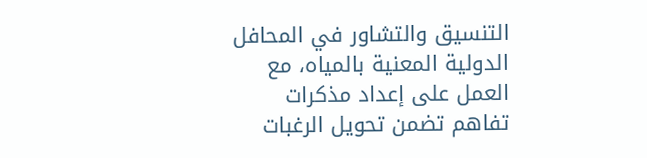التنسيق والتشاور في المحافل الدولية المعنية بالمياه، مع العمل على إعداد مذكرات تفاهم تضمن تحويل الرغبات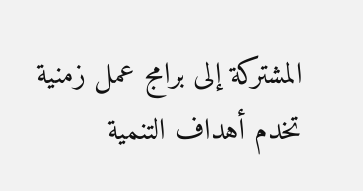المشتركة إلى برامج عمل زمنية تخدم أهداف التنمية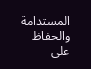المستدامة والحفاظ على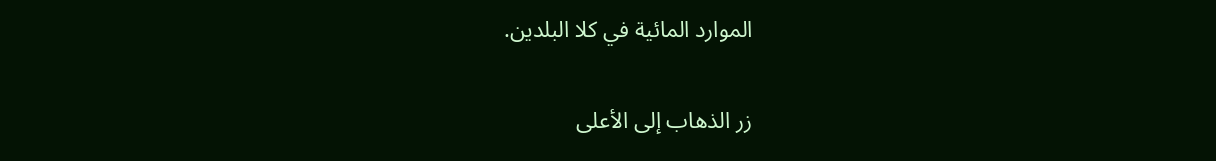الموارد المائية في كلا البلدين.

زر الذهاب إلى الأعلى